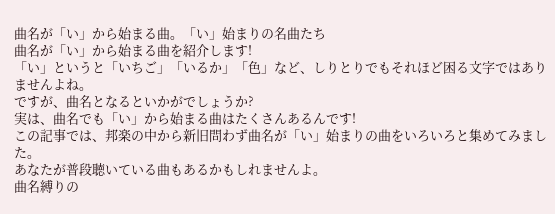曲名が「い」から始まる曲。「い」始まりの名曲たち
曲名が「い」から始まる曲を紹介します!
「い」というと「いちご」「いるか」「色」など、しりとりでもそれほど困る文字ではありませんよね。
ですが、曲名となるといかがでしょうか?
実は、曲名でも「い」から始まる曲はたくさんあるんです!
この記事では、邦楽の中から新旧問わず曲名が「い」始まりの曲をいろいろと集めてみました。
あなたが普段聴いている曲もあるかもしれませんよ。
曲名縛りの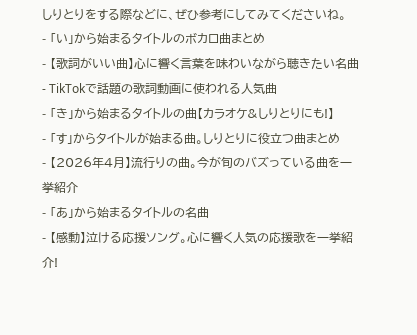しりとりをする際などに、ぜひ参考にしてみてくださいね。
- 「い」から始まるタイトルのボカロ曲まとめ
- 【歌詞がいい曲】心に響く言葉を味わいながら聴きたい名曲
- TikTokで話題の歌詞動画に使われる人気曲
- 「き」から始まるタイトルの曲【カラオケ&しりとりにも!】
- 「す」からタイトルが始まる曲。しりとりに役立つ曲まとめ
- 【2026年4月】流行りの曲。今が旬のバズっている曲を一挙紹介
- 「あ」から始まるタイトルの名曲
- 【感動】泣ける応援ソング。心に響く人気の応援歌を一挙紹介!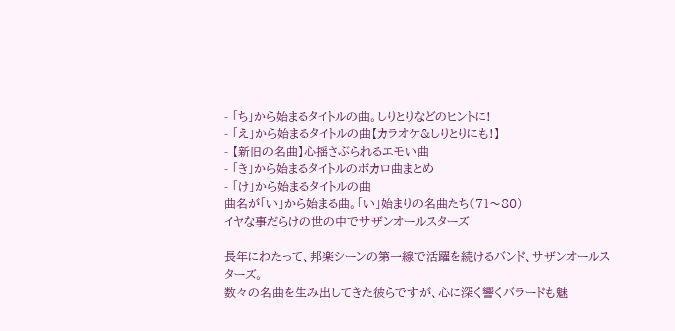- 「ち」から始まるタイトルの曲。しりとりなどのヒントに!
- 「え」から始まるタイトルの曲【カラオケ&しりとりにも!】
- 【新旧の名曲】心揺さぶられるエモい曲
- 「き」から始まるタイトルのボカロ曲まとめ
- 「け」から始まるタイトルの曲
曲名が「い」から始まる曲。「い」始まりの名曲たち(71〜80)
イヤな事だらけの世の中でサザンオールスターズ

長年にわたって、邦楽シーンの第一線で活躍を続けるバンド、サザンオールスターズ。
数々の名曲を生み出してきた彼らですが、心に深く響くバラードも魅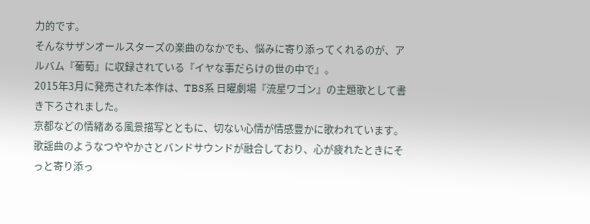力的です。
そんなサザンオールスターズの楽曲のなかでも、悩みに寄り添ってくれるのが、アルバム『葡萄』に収録されている『イヤな事だらけの世の中で』。
2015年3月に発売された本作は、TBS系 日曜劇場『流星ワゴン』の主題歌として書き下ろされました。
京都などの情緒ある風景描写とともに、切ない心情が情感豊かに歌われています。
歌謡曲のようなつややかさとバンドサウンドが融合しており、心が疲れたときにそっと寄り添っ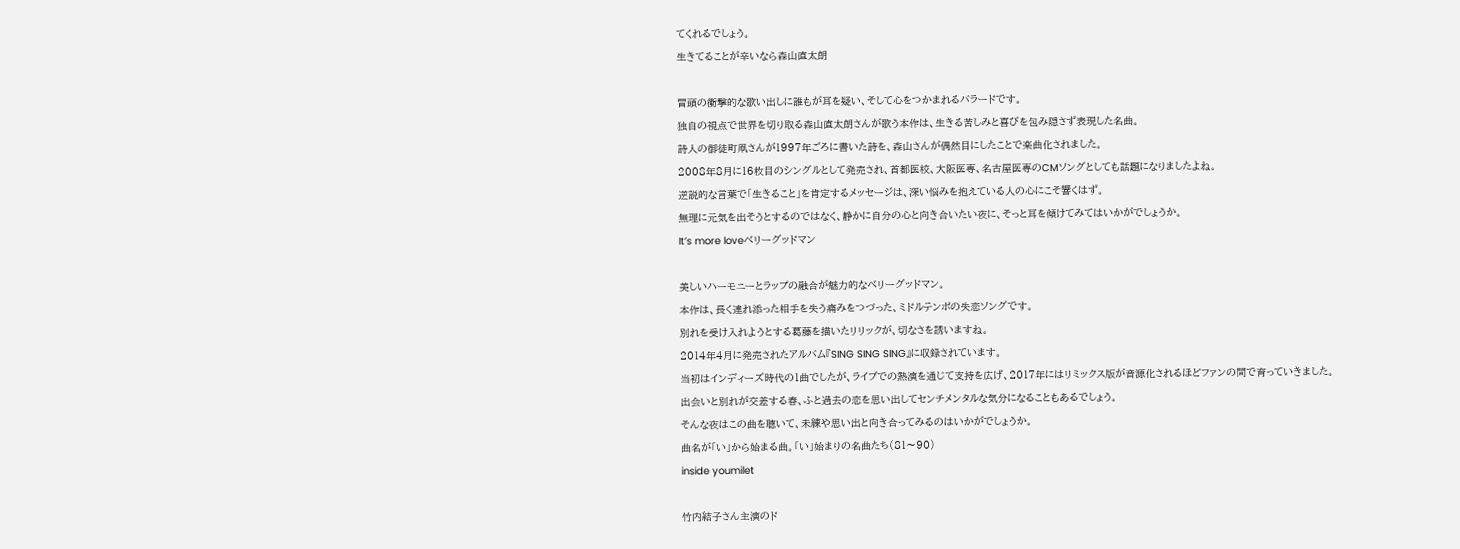てくれるでしょう。
生きてることが辛いなら森山直太朗

冒頭の衝撃的な歌い出しに誰もが耳を疑い、そして心をつかまれるバラードです。
独自の視点で世界を切り取る森山直太朗さんが歌う本作は、生きる苦しみと喜びを包み隠さず表現した名曲。
詩人の御徒町凧さんが1997年ごろに書いた詩を、森山さんが偶然目にしたことで楽曲化されました。
2008年8月に16枚目のシングルとして発売され、首都医校、大阪医専、名古屋医専のCMソングとしても話題になりましたよね。
逆説的な言葉で「生きること」を肯定するメッセージは、深い悩みを抱えている人の心にこそ響くはず。
無理に元気を出そうとするのではなく、静かに自分の心と向き合いたい夜に、そっと耳を傾けてみてはいかがでしょうか。
It’s more loveベリーグッドマン

美しいハーモニーとラップの融合が魅力的なベリーグッドマン。
本作は、長く連れ添った相手を失う痛みをつづった、ミドルテンポの失恋ソングです。
別れを受け入れようとする葛藤を描いたリリックが、切なさを誘いますね。
2014年4月に発売されたアルバム『SING SING SING』に収録されています。
当初はインディーズ時代の1曲でしたが、ライブでの熱演を通じて支持を広げ、2017年にはリミックス版が音源化されるほどファンの間で育っていきました。
出会いと別れが交差する春、ふと過去の恋を思い出してセンチメンタルな気分になることもあるでしょう。
そんな夜はこの曲を聴いて、未練や思い出と向き合ってみるのはいかがでしょうか。
曲名が「い」から始まる曲。「い」始まりの名曲たち(81〜90)
inside youmilet

竹内結子さん主演のド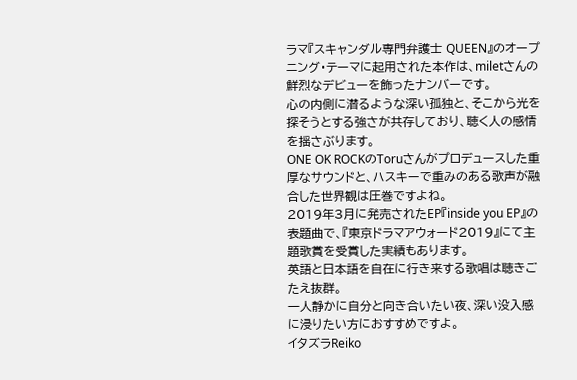ラマ『スキャンダル専門弁護士 QUEEN』のオープニング・テーマに起用された本作は、miletさんの鮮烈なデビューを飾ったナンバーです。
心の内側に潜るような深い孤独と、そこから光を探そうとする強さが共存しており、聴く人の感情を揺さぶります。
ONE OK ROCKのToruさんがプロデュースした重厚なサウンドと、ハスキーで重みのある歌声が融合した世界観は圧巻ですよね。
2019年3月に発売されたEP『inside you EP』の表題曲で、『東京ドラマアウォード2019』にて主題歌賞を受賞した実績もあります。
英語と日本語を自在に行き来する歌唱は聴きごたえ抜群。
一人静かに自分と向き合いたい夜、深い没入感に浸りたい方におすすめですよ。
イタズラReiko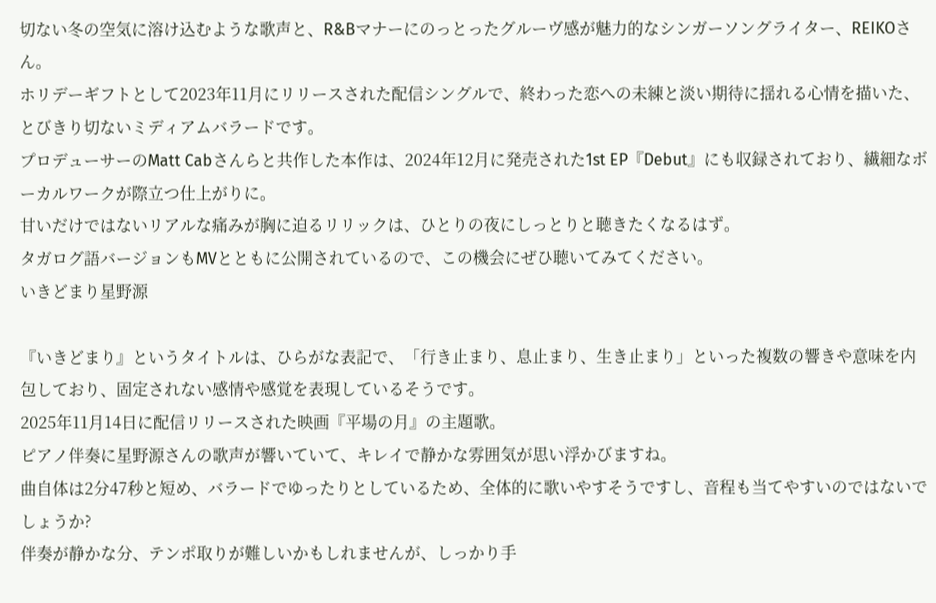切ない冬の空気に溶け込むような歌声と、R&Bマナーにのっとったグルーヴ感が魅力的なシンガーソングライター、REIKOさん。
ホリデーギフトとして2023年11月にリリースされた配信シングルで、終わった恋への未練と淡い期待に揺れる心情を描いた、とびきり切ないミディアムバラードです。
プロデューサーのMatt Cabさんらと共作した本作は、2024年12月に発売された1st EP『Debut』にも収録されており、繊細なボーカルワークが際立つ仕上がりに。
甘いだけではないリアルな痛みが胸に迫るリリックは、ひとりの夜にしっとりと聴きたくなるはず。
タガログ語バージョンもMVとともに公開されているので、この機会にぜひ聴いてみてください。
いきどまり星野源

『いきどまり』というタイトルは、ひらがな表記で、「行き止まり、息止まり、生き止まり」といった複数の響きや意味を内包しており、固定されない感情や感覚を表現しているそうです。
2025年11月14日に配信リリースされた映画『平場の月』の主題歌。
ピアノ伴奏に星野源さんの歌声が響いていて、キレイで静かな雰囲気が思い浮かびますね。
曲自体は2分47秒と短め、バラードでゆったりとしているため、全体的に歌いやすそうですし、音程も当てやすいのではないでしょうか?
伴奏が静かな分、テンポ取りが難しいかもしれませんが、しっかり手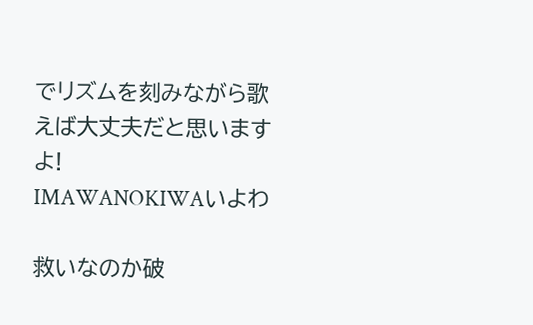でリズムを刻みながら歌えば大丈夫だと思いますよ!
IMAWANOKIWAいよわ

救いなのか破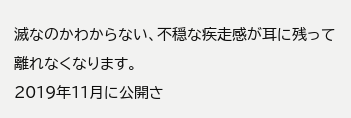滅なのかわからない、不穏な疾走感が耳に残って離れなくなります。
2019年11月に公開さ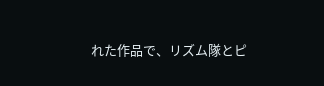れた作品で、リズム隊とピ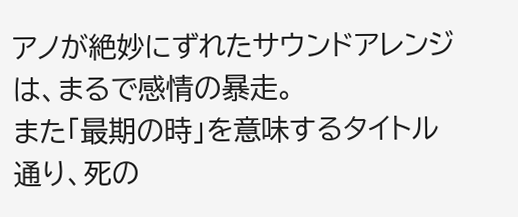アノが絶妙にずれたサウンドアレンジは、まるで感情の暴走。
また「最期の時」を意味するタイトル通り、死の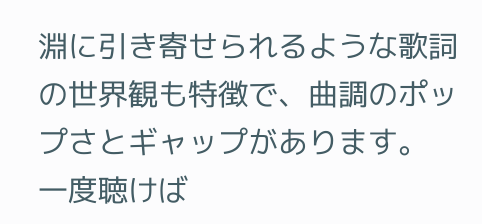淵に引き寄せられるような歌詞の世界観も特徴で、曲調のポップさとギャップがあります。
一度聴けば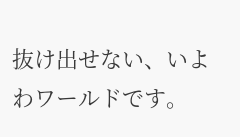抜け出せない、いよわワールドです。